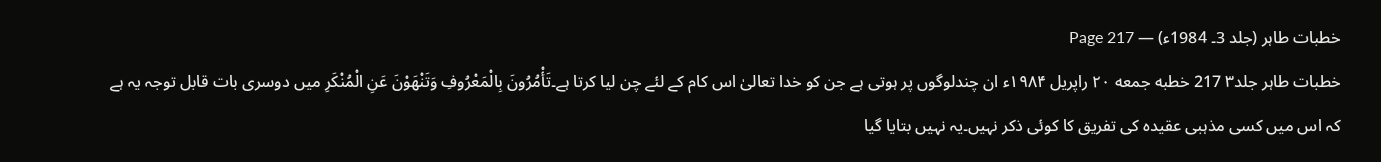خطبات طاہر (جلد 3۔ 1984ء) — Page 217
خطبات طاہر جلد۳ 217 خطبه جمعه ۲۰ راپریل ۱۹۸۴ء ان چندلوگوں پر ہوتی ہے جن کو خدا تعالیٰ اس کام کے لئے چن لیا کرتا ہے۔تَأْمُرُونَ بِالْمَعْرُوفِ وَتَنْهَوْنَ عَنِ الْمُنْكَرِ میں دوسری بات قابل توجہ یہ ہے کہ اس میں کسی مذہبی عقیدہ کی تفریق کا کوئی ذکر نہیں۔یہ نہیں بتایا گیا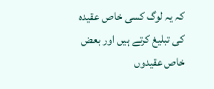کہ یہ لوگ کسی خاص عقیدہ کی تبلیغ کرتے ہیں اور بعض خاص عقیدوں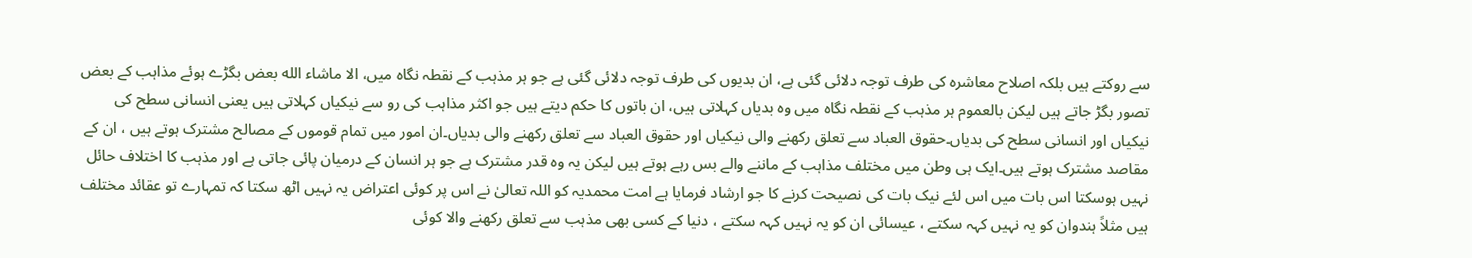سے روکتے ہیں بلکہ اصلاح معاشرہ کی طرف توجہ دلائی گئی ہے، ان بدیوں کی طرف توجہ دلائی گئی ہے جو ہر مذہب کے نقطہ نگاہ میں، الا ماشاء الله بعض بگڑے ہوئے مذاہب کے بعض تصور بگڑ جاتے ہیں لیکن بالعموم ہر مذہب کے نقطہ نگاہ میں وہ بدیاں کہلاتی ہیں، ان باتوں کا حکم دیتے ہیں جو اکثر مذاہب کی رو سے نیکیاں کہلاتی ہیں یعنی انسانی سطح کی نیکیاں اور انسانی سطح کی بدیاں۔حقوق العباد سے تعلق رکھنے والی نیکیاں اور حقوق العباد سے تعلق رکھنے والی بدیاں۔ان امور میں تمام قوموں کے مصالح مشترک ہوتے ہیں ، ان کے مقاصد مشترک ہوتے ہیں۔ایک ہی وطن میں مختلف مذاہب کے ماننے والے بس رہے ہوتے ہیں لیکن یہ وہ قدر مشترک ہے جو ہر انسان کے درمیان پائی جاتی ہے اور مذہب کا اختلاف حائل نہیں ہوسکتا اس بات میں اس لئے نیک بات کی نصیحت کرنے کا جو ارشاد فرمایا ہے امت محمدیہ کو اللہ تعالیٰ نے اس پر کوئی اعتراض یہ نہیں اٹھ سکتا کہ تمہارے تو عقائد مختلف ہیں مثلاً ہندوان کو یہ نہیں کہہ سکتے ، عیسائی ان کو یہ نہیں کہہ سکتے ، دنیا کے کسی بھی مذہب سے تعلق رکھنے والا کوئی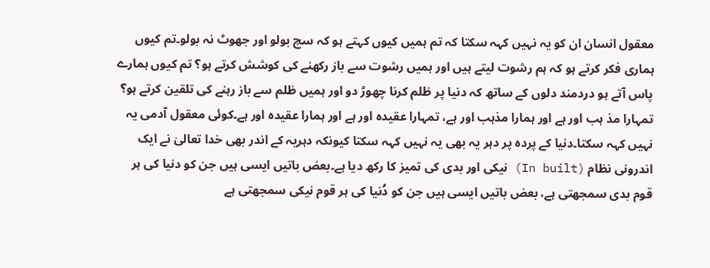معقول انسان ان کو یہ نہیں کہہ سکتا کہ تم ہمیں کیوں کہتے ہو کہ سچ بولو اور جھوٹ نہ بولو۔تم کیوں ہماری فکر کرتے ہو کہ ہم رشوت لیتے ہیں اور ہمیں رشوت سے باز رکھنے کی کوشش کرتے ہو؟ تم کیوں ہمارے پاس آتے ہو دردمند دلوں کے ساتھ کہ دنیا پر ظلم کرنا چھوڑ دو اور ہمیں ظلم سے باز رہنے کی تلقین کرتے ہو؟ تمہارا مذ ہب اور ہے اور ہمارا مذہب اور ہے، تمہارا عقیدہ اور ہے اور ہمارا عقیدہ اور ہے۔کوئی معقول آدمی یہ نہیں کہہ سکتا۔دنیا کے پردہ پر دہر یہ بھی یہ نہیں کہہ سکتا کیونکہ دہریہ کے اندر بھی خدا تعالیٰ نے ایک اندرونی نظام (In built) نیکی اور بدی کی تمیز کا رکھ دیا ہے۔بعض باتیں ایسی ہیں جن کو دنیا کی ہر قوم بدی سمجھتی ہے، بعض باتیں ایسی ہیں جن کو دُنیا کی ہر قوم نیکی سمجھتی ہے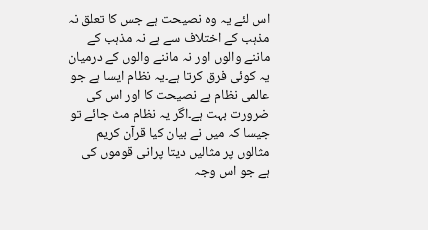اس لئے یہ وہ نصیحت ہے جس کا تعلق نہ مذہب کے اختلاف سے ہے نہ مذہب کے ماننے والوں اور نہ ماننے والوں کے درمیان یہ کوئی فرق کرتا ہے۔یہ نظام ایسا ہے جو عالمی نظام ہے نصیحت کا اور اس کی ضرورت بہت ہے۔اگر یہ نظام مٹ جائے تو جیسا کہ میں نے بیان کیا قرآن کریم مثالوں پر مثالیں دیتا پرانی قوموں کی ہے جو اس وجہ